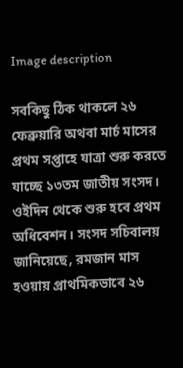Image description

সবকিছু ঠিক থাকলে ২৬ ফেব্রুয়ারি অথবা মার্চ মাসের প্রথম সপ্তাহে যাত্রা শুরু করতে যাচ্ছে ১৩তম জাতীয় সংসদ। ওইদিন থেকে শুরু হবে প্রথম অধিবেশন। সংসদ সচিবালয় জানিয়েছে, রমজান মাস হওয়ায় প্রাথমিকভাবে ২৬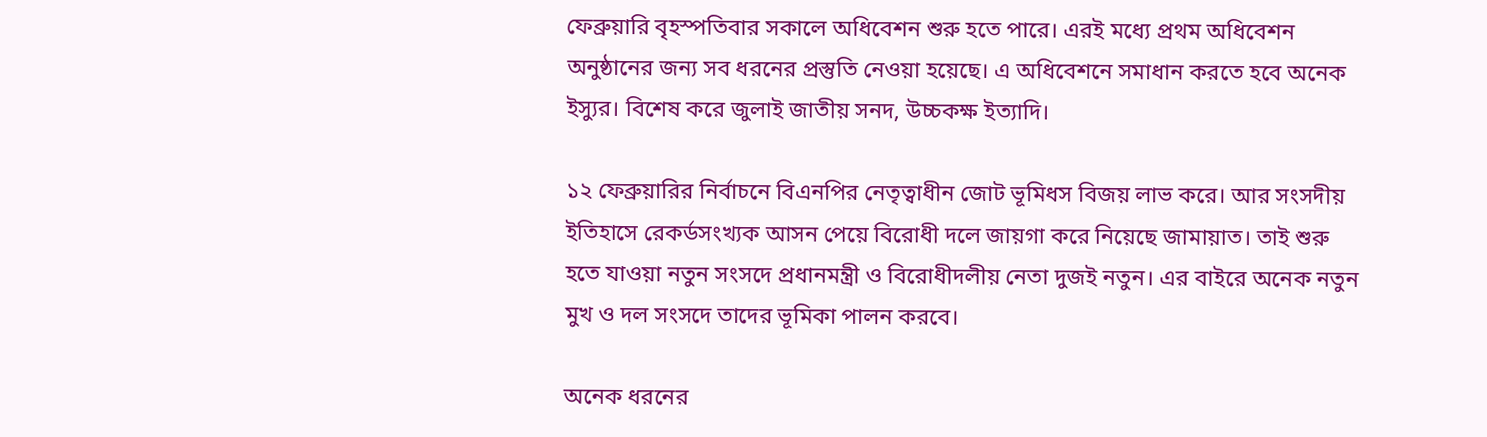ফেব্রুয়ারি বৃহস্পতিবার সকালে অধিবেশন শুরু হতে পারে। এরই মধ্যে প্রথম অধিবেশন অনুষ্ঠানের জন্য সব ধরনের প্রস্তুতি নেওয়া হয়েছে। এ অধিবেশনে সমাধান করতে হবে অনেক ইস্যুর। বিশেষ করে জুলাই জাতীয় সনদ, উচ্চকক্ষ ইত্যাদি।

১২ ফেব্রুয়ারির নির্বাচনে বিএনপির নেতৃত্বাধীন জোট ভূমিধস বিজয় লাভ করে। আর সংসদীয় ইতিহাসে রেকর্ডসংখ্যক আসন পেয়ে বিরোধী দলে জায়গা করে নিয়েছে জামায়াত। তাই শুরু হতে যাওয়া নতুন সংসদে প্রধানমন্ত্রী ও বিরোধীদলীয় নেতা দুজই নতুন। এর বাইরে অনেক নতুন মুখ ও দল সংসদে তাদের ভূমিকা পালন করবে।

অনেক ধরনের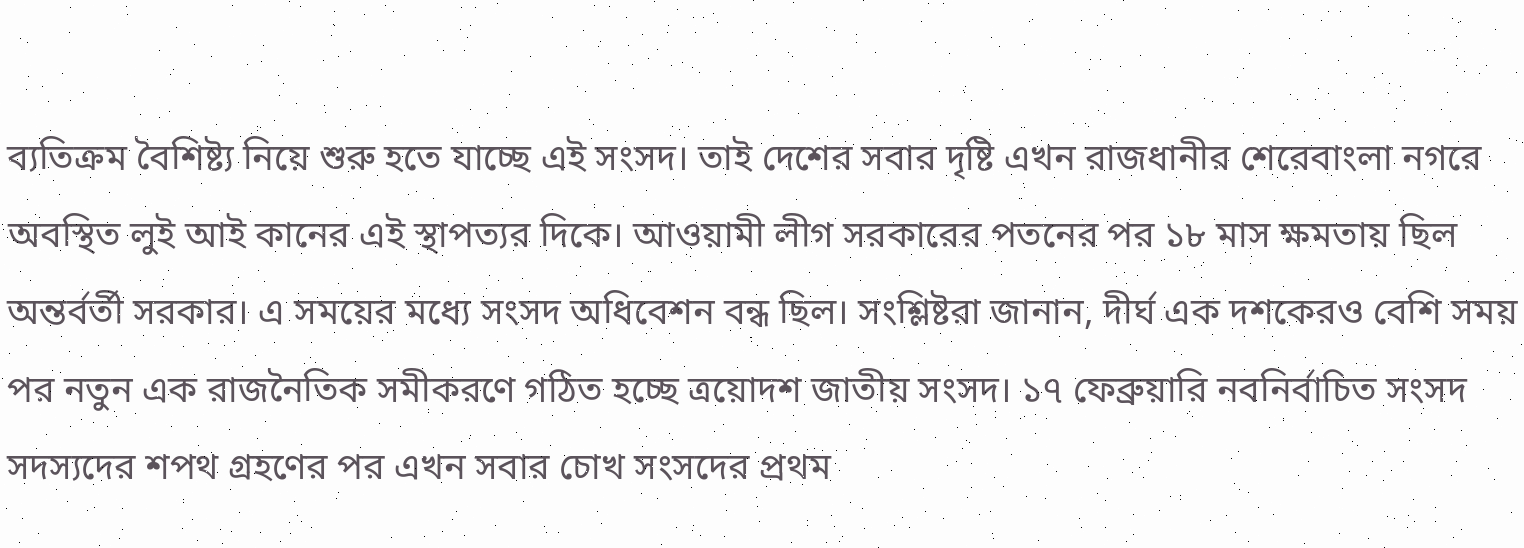ব্যতিক্রম বৈশিষ্ট্য নিয়ে শুরু হতে যাচ্ছে এই সংসদ। তাই দেশের সবার দৃষ্টি এখন রাজধানীর শেরেবাংলা নগরে অবস্থিত লুই আই কানের এই স্থাপত্যর দিকে। আওয়ামী লীগ সরকারের পতনের পর ১৮ মাস ক্ষমতায় ছিল অন্তর্বর্তী সরকার। এ সময়ের মধ্যে সংসদ অধিবেশন বন্ধ ছিল। সংশ্লিষ্টরা জানান, দীর্ঘ এক দশকেরও বেশি সময় পর নতুন এক রাজনৈতিক সমীকরণে গঠিত হচ্ছে ত্রয়োদশ জাতীয় সংসদ। ১৭ ফেব্রুয়ারি নবনির্বাচিত সংসদ সদস্যদের শপথ গ্রহণের পর এখন সবার চোখ সংসদের প্রথম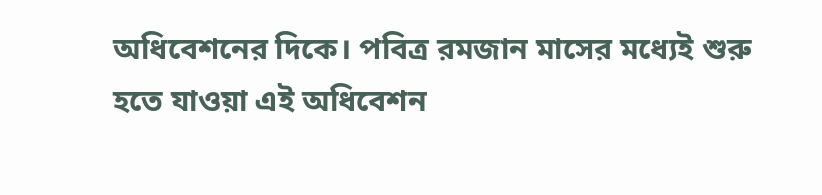অধিবেশনের দিকে। পবিত্র রমজান মাসের মধ্যেই শুরু হতে যাওয়া এই অধিবেশন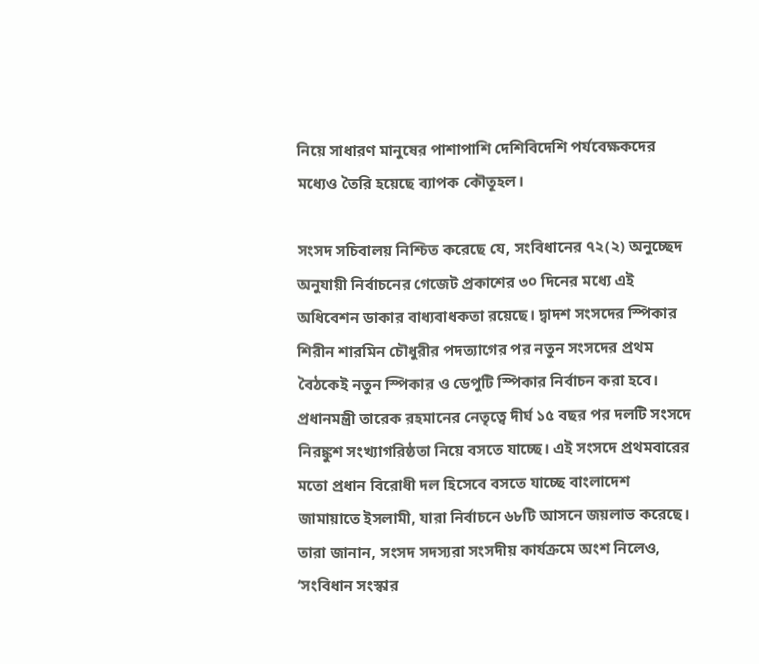নিয়ে সাধারণ মানুষের পাশাপাশি দেশিবিদেশি পর্যবেক্ষকদের মধ্যেও তৈরি হয়েছে ব্যাপক কৌতূহল।

সংসদ সচিবালয় নিশ্চিত করেছে যে, সংবিধানের ৭২(২) অনুচ্ছেদ অনুযায়ী নির্বাচনের গেজেট প্রকাশের ৩০ দিনের মধ্যে এই অধিবেশন ডাকার বাধ্যবাধকতা রয়েছে। দ্বাদশ সংসদের স্পিকার শিরীন শারমিন চৌধুরীর পদত্যাগের পর নতুন সংসদের প্রথম বৈঠকেই নতুন স্পিকার ও ডেপুটি স্পিকার নির্বাচন করা হবে। প্রধানমন্ত্রী তারেক রহমানের নেতৃত্বে দীর্ঘ ১৫ বছর পর দলটি সংসদে নিরঙ্কুশ সংখ্যাগরিষ্ঠতা নিয়ে বসতে যাচ্ছে। এই সংসদে প্রথমবারের মতো প্রধান বিরোধী দল হিসেবে বসতে যাচ্ছে বাংলাদেশ জামায়াতে ইসলামী, যারা নির্বাচনে ৬৮টি আসনে জয়লাভ করেছে। তারা জানান, সংসদ সদস্যরা সংসদীয় কার্যক্রমে অংশ নিলেও, ‘সংবিধান সংস্কার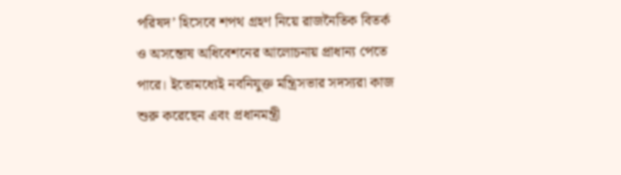পরিষদ’ হিসেবে শপথ গ্রহণ নিয়ে রাজনৈতিক বিতর্ক ও অসন্তোষ অধিবেশনের আলোচনায় প্রাধান্য পেতে পারে। ইতোমধ্যেই নবনিযুক্ত মন্ত্রিসভার সদস্যরা কাজ শুরু করেছেন এবং প্রধানমন্ত্রী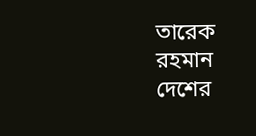তারেক রহমান দেশের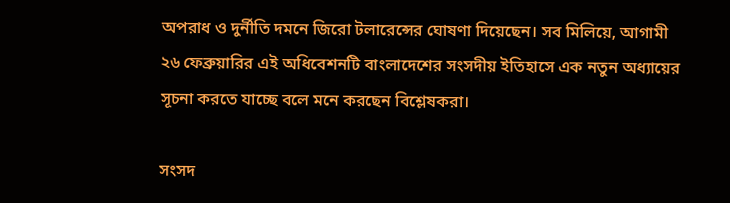অপরাধ ও দুর্নীতি দমনে জিরো টলারেন্সের ঘোষণা দিয়েছেন। সব মিলিয়ে, আগামী ২৬ ফেব্রুয়ারির এই অধিবেশনটি বাংলাদেশের সংসদীয় ইতিহাসে এক নতুন অধ্যায়ের সূচনা করতে যাচ্ছে বলে মনে করছেন বিশ্লেষকরা।

সংসদ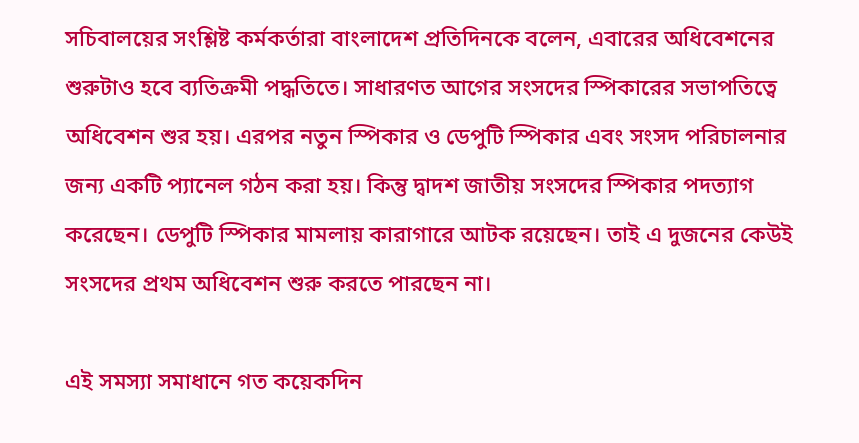সচিবালয়ের সংশ্লিষ্ট কর্মকর্তারা বাংলাদেশ প্রতিদিনকে বলেন, এবারের অধিবেশনের শুরুটাও হবে ব্যতিক্রমী পদ্ধতিতে। সাধারণত আগের সংসদের স্পিকারের সভাপতিত্বে অধিবেশন শুর হয়। এরপর নতুন স্পিকার ও ডেপুটি স্পিকার এবং সংসদ পরিচালনার জন্য একটি প্যানেল গঠন করা হয়। কিন্তু দ্বাদশ জাতীয় সংসদের স্পিকার পদত্যাগ করেছেন। ডেপুটি স্পিকার মামলায় কারাগারে আটক রয়েছেন। তাই এ দুজনের কেউই সংসদের প্রথম অধিবেশন শুরু করতে পারছেন না।

এই সমস্যা সমাধানে গত কয়েকদিন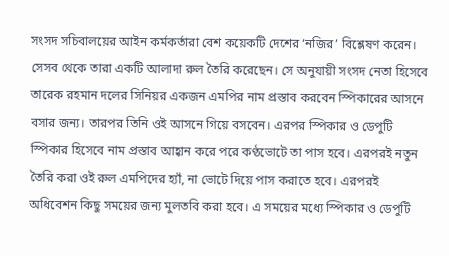সংসদ সচিবালয়ের আইন কর্মকর্তারা বেশ কয়েকটি দেশের ‘নজির’ বিশ্লেষণ করেন। সেসব থেকে তারা একটি আলাদা রুল তৈরি করেছেন। সে অনুযায়ী সংসদ নেতা হিসেবে তারেক রহমান দলের সিনিয়র একজন এমপির নাম প্রস্তাব করবেন স্পিকারের আসনে বসার জন্য। তারপর তিনি ওই আসনে গিয়ে বসবেন। এরপর স্পিকার ও ডেপুটি স্পিকার হিসেবে নাম প্রস্তাব আহ্বান করে পরে কণ্ঠভোটে তা পাস হবে। এরপরই নতুন তৈরি করা ওই রুল এমপিদের হ্যাঁ, না ভোটে দিয়ে পাস করাতে হবে। এরপরই অধিবেশন কিছু সময়ের জন্য মুলতবি করা হবে। এ সময়ের মধ্যে স্পিকার ও ডেপুটি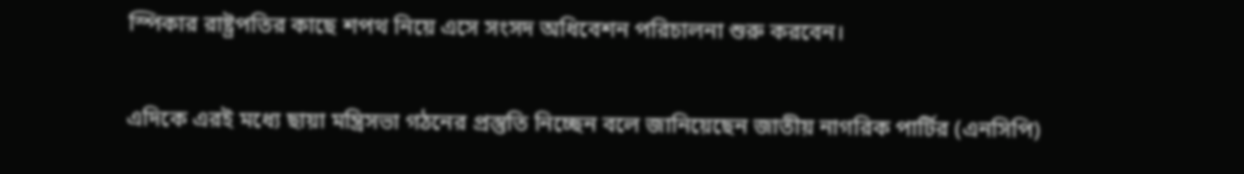স্পিকার রাষ্ট্রপতির কাছে শপথ নিয়ে এসে সংসদ অধিবেশন পরিচালনা শুরু করবেন।

এদিকে এরই মধ্যে ছায়া মন্ত্রিসভা গঠনের প্রস্তুতি নিচ্ছেন বলে জানিয়েছেন জাতীয় নাগরিক পার্টির (এনসিপি)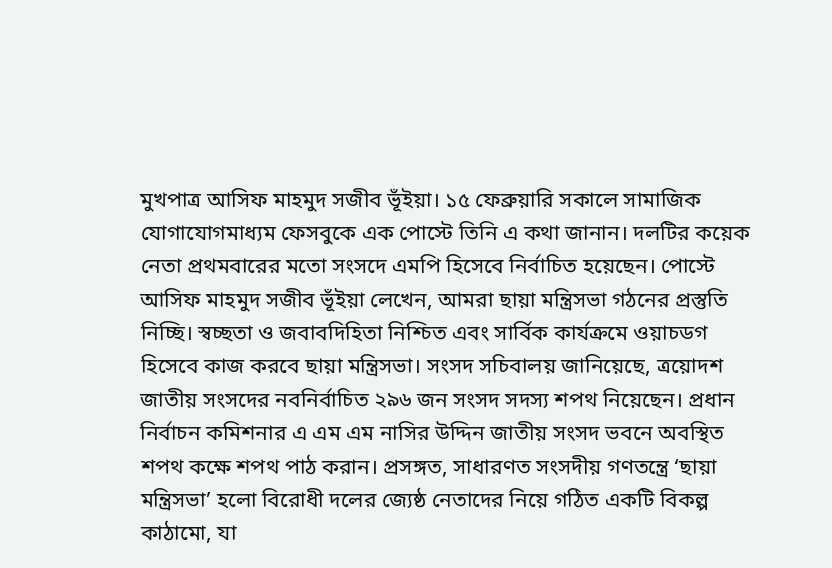মুখপাত্র আসিফ মাহমুদ সজীব ভূঁইয়া। ১৫ ফেব্রুয়ারি সকালে সামাজিক যোগাযোগমাধ্যম ফেসবুকে এক পোস্টে তিনি এ কথা জানান। দলটির কয়েক নেতা প্রথমবারের মতো সংসদে এমপি হিসেবে নির্বাচিত হয়েছেন। পোস্টে আসিফ মাহমুদ সজীব ভূঁইয়া লেখেন, আমরা ছায়া মন্ত্রিসভা গঠনের প্রস্তুতি নিচ্ছি। স্বচ্ছতা ও জবাবদিহিতা নিশ্চিত এবং সার্বিক কার্যক্রমে ওয়াচডগ হিসেবে কাজ করবে ছায়া মন্ত্রিসভা। সংসদ সচিবালয় জানিয়েছে, ত্রয়োদশ জাতীয় সংসদের নবনির্বাচিত ২৯৬ জন সংসদ সদস্য শপথ নিয়েছেন। প্রধান নির্বাচন কমিশনার এ এম এম নাসির উদ্দিন জাতীয় সংসদ ভবনে অবস্থিত শপথ কক্ষে শপথ পাঠ করান। প্রসঙ্গত, সাধারণত সংসদীয় গণতন্ত্রে ‘ছায়া মন্ত্রিসভা’ হলো বিরোধী দলের জ্যেষ্ঠ নেতাদের নিয়ে গঠিত একটি বিকল্প কাঠামো, যা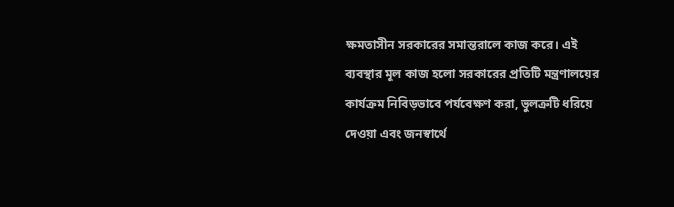ক্ষমতাসীন সরকারের সমান্তরালে কাজ করে। এই ব্যবস্থার মূল কাজ হলো সরকারের প্রতিটি মন্ত্রণালয়ের কার্যক্রম নিবিড়ভাবে পর্যবেক্ষণ করা, ভুলত্রুটি ধরিয়ে দেওয়া এবং জনস্বার্থে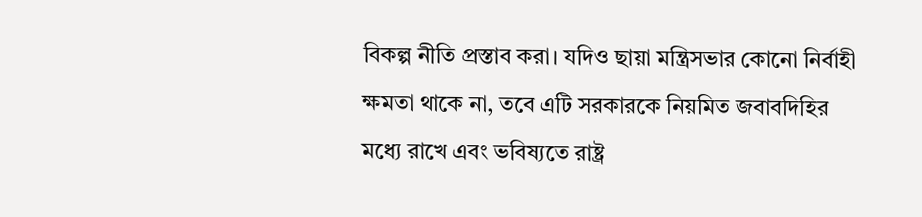বিকল্প নীতি প্রস্তাব করা। যদিও ছায়া মন্ত্রিসভার কোনো নির্বাহী ক্ষমতা থাকে না, তবে এটি সরকারকে নিয়মিত জবাবদিহির মধ্যে রাখে এবং ভবিষ্যতে রাষ্ট্র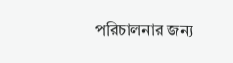পরিচালনার জন্য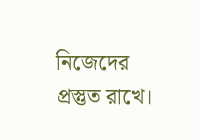নিজেদের প্রস্তুত রাখে।